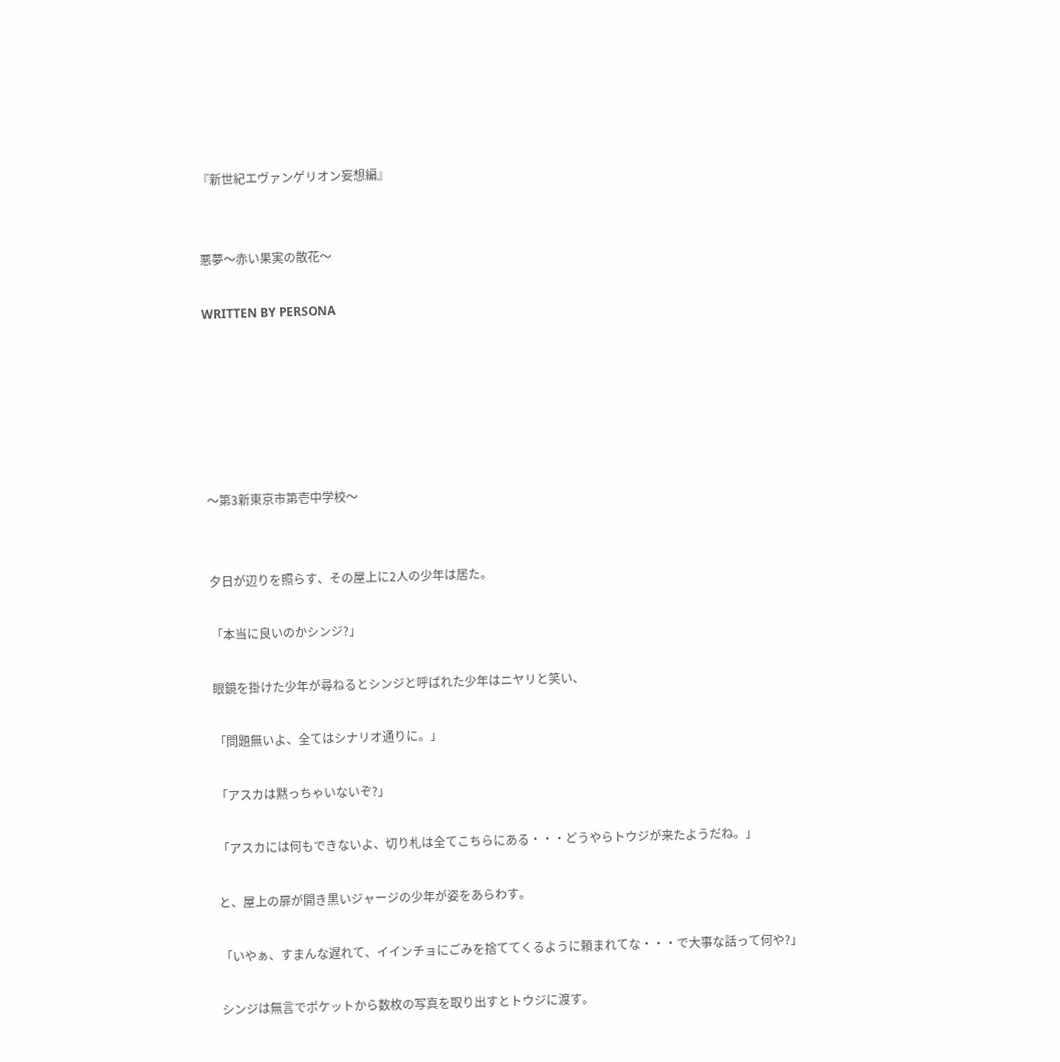『新世紀エヴァンゲリオン妄想編』


悪夢〜赤い果実の散花〜

WRITTEN BY PERSONA






〜第3新東京市第壱中学校〜


夕日が辺りを照らす、その屋上に2人の少年は居た。

「本当に良いのかシンジ?」

眼鏡を掛けた少年が尋ねるとシンジと呼ばれた少年はニヤリと笑い、

「問題無いよ、全てはシナリオ通りに。」

「アスカは黙っちゃいないぞ?」

「アスカには何もできないよ、切り札は全てこちらにある・・・どうやらトウジが来たようだね。」

と、屋上の扉が開き黒いジャージの少年が姿をあらわす。

「いやぁ、すまんな遅れて、イインチョにごみを捨ててくるように頼まれてな・・・で大事な話って何や?」

シンジは無言でポケットから数枚の写真を取り出すとトウジに渡す。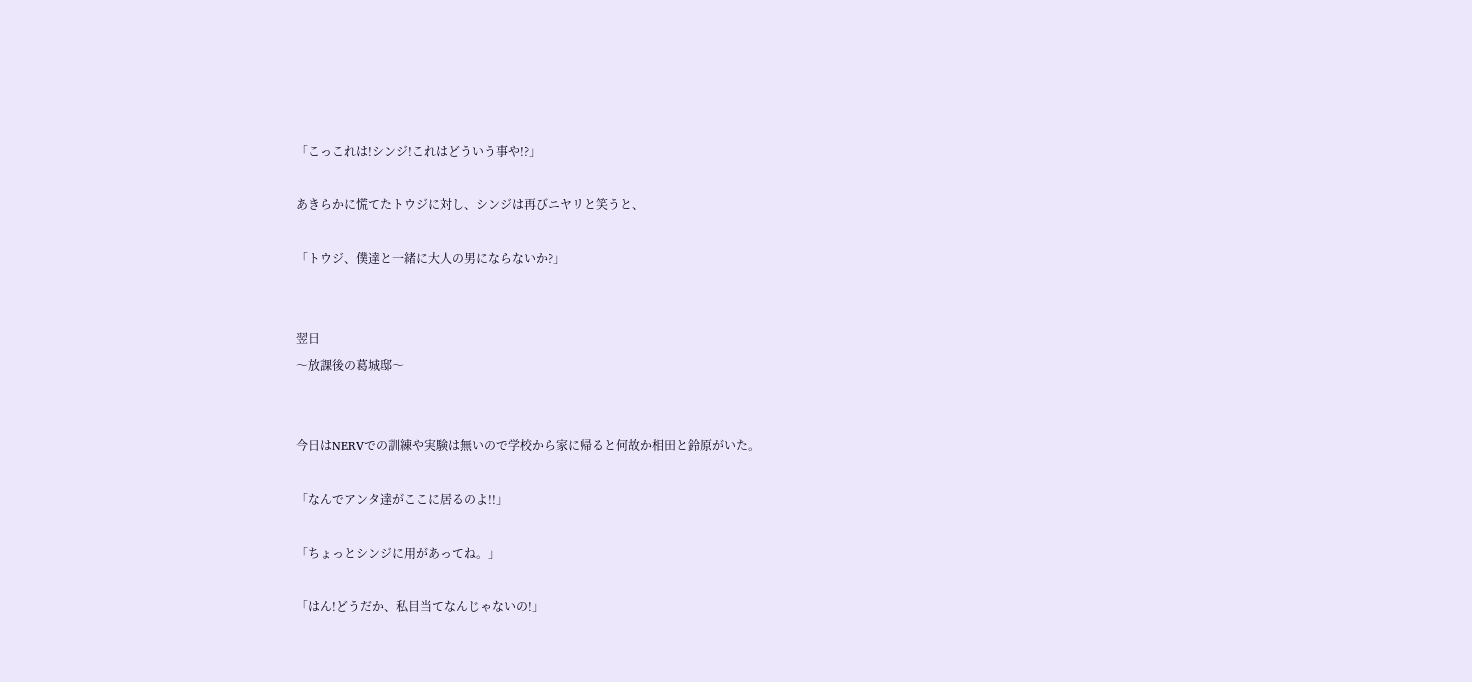「こっこれは!シンジ!これはどういう事や!?」

あきらかに慌てたトウジに対し、シンジは再びニヤリと笑うと、

「トウジ、僕達と一緒に大人の男にならないか?」


翌日
〜放課後の葛城邸〜


今日はNERVでの訓練や実験は無いので学校から家に帰ると何故か相田と鈴原がいた。

「なんでアンタ達がここに居るのよ!!」

「ちょっとシンジに用があってね。」

「はん!どうだか、私目当てなんじゃないの!」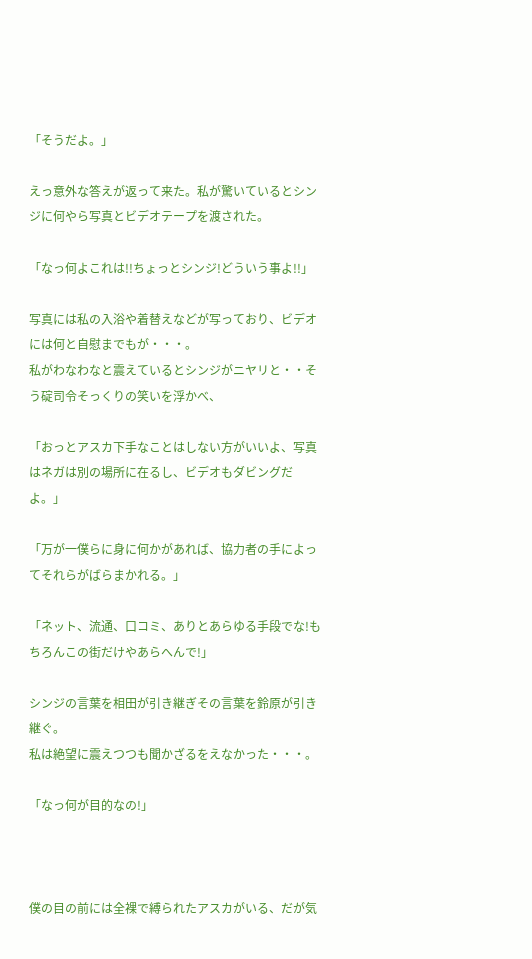「そうだよ。」

えっ意外な答えが返って来た。私が驚いているとシンジに何やら写真とビデオテープを渡された。

「なっ何よこれは!!ちょっとシンジ!どういう事よ!!」

写真には私の入浴や着替えなどが写っており、ビデオには何と自慰までもが・・・。
私がわなわなと震えているとシンジがニヤリと・・そう碇司令そっくりの笑いを浮かべ、

「おっとアスカ下手なことはしない方がいいよ、写真はネガは別の場所に在るし、ビデオもダビングだよ。」

「万が一僕らに身に何かがあれば、協力者の手によってそれらがばらまかれる。」

「ネット、流通、口コミ、ありとあらゆる手段でな!もちろんこの街だけやあらへんで!」

シンジの言葉を相田が引き継ぎその言葉を鈴原が引き継ぐ。
私は絶望に震えつつも聞かざるをえなかった・・・。

「なっ何が目的なの!」



僕の目の前には全裸で縛られたアスカがいる、だが気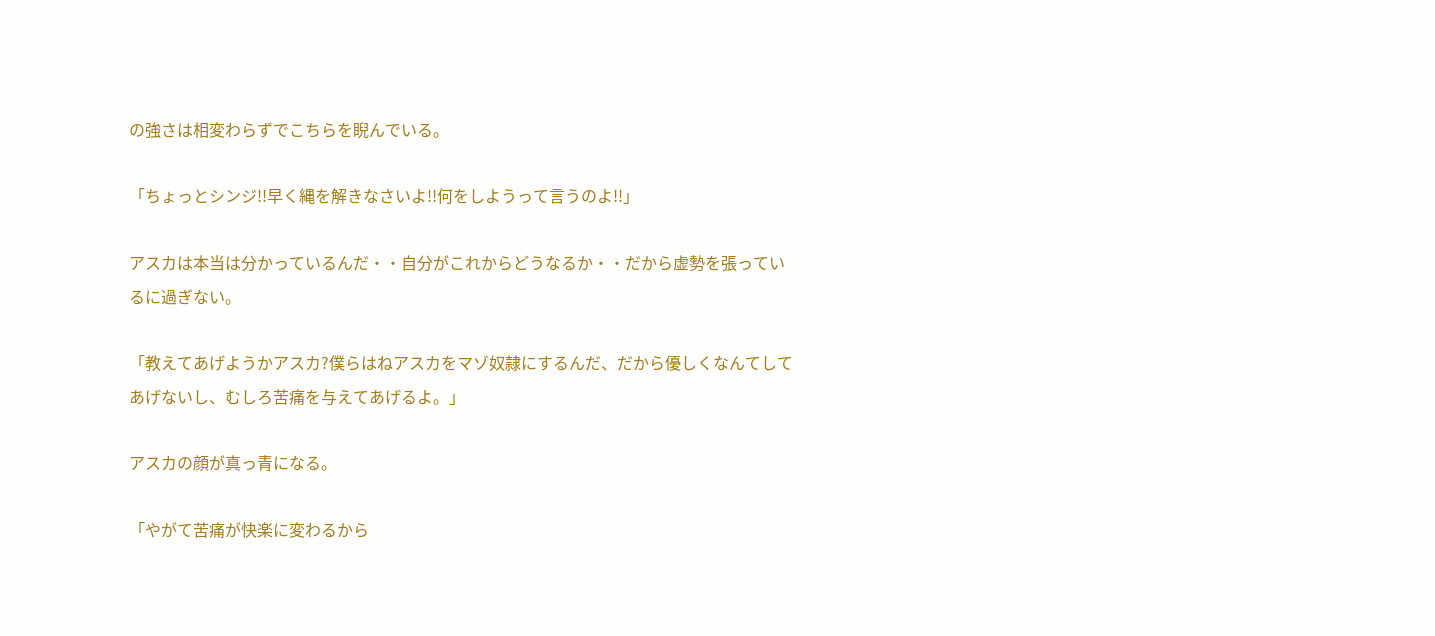の強さは相変わらずでこちらを睨んでいる。

「ちょっとシンジ!!早く縄を解きなさいよ!!何をしようって言うのよ!!」

アスカは本当は分かっているんだ・・自分がこれからどうなるか・・だから虚勢を張っているに過ぎない。

「教えてあげようかアスカ?僕らはねアスカをマゾ奴隷にするんだ、だから優しくなんてしてあげないし、むしろ苦痛を与えてあげるよ。」

アスカの顔が真っ青になる。

「やがて苦痛が快楽に変わるから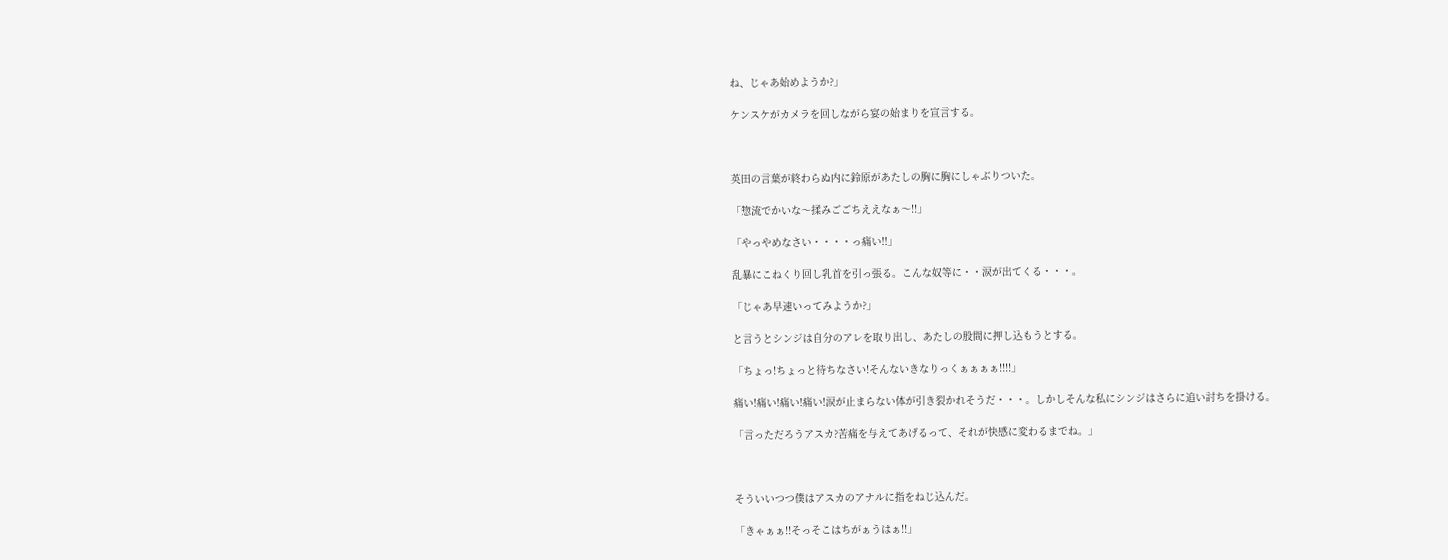ね、じゃあ始めようか?」

ケンスケがカメラを回しながら宴の始まりを宣言する。



英田の言葉が終わらぬ内に鈴原があたしの胸に胸にしゃぶりついた。

「惣流でかいな〜揉みごごちええなぁ〜!!」

「やっやめなさい・・・・っ痛い!!」

乱暴にこねくり回し乳首を引っ張る。こんな奴等に・・涙が出てくる・・・。

「じゃあ早速いってみようか?」

と言うとシンジは自分のアレを取り出し、あたしの股間に押し込もうとする。

「ちょっ!ちょっと待ちなさい!そんないきなりっくぁぁぁぁ!!!!」

痛い!痛い!痛い!痛い!涙が止まらない体が引き裂かれそうだ・・・。しかしそんな私にシンジはさらに追い討ちを掛ける。

「言っただろうアスカ?苦痛を与えてあげるって、それが快感に変わるまでね。」



そういいつつ僕はアスカのアナルに指をねじ込んだ。

「きゃぁぁ!!そっそこはちがぁうはぁ!!」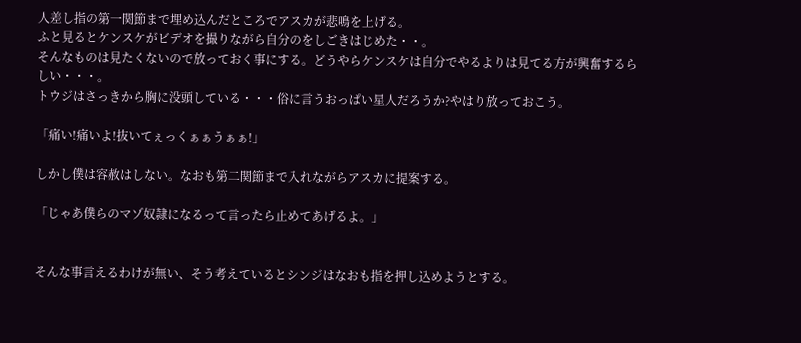人差し指の第一関節まで埋め込んだところでアスカが悲鳴を上げる。
ふと見るとケンスケがビデオを撮りながら自分のをしごきはじめた・・。
そんなものは見たくないので放っておく事にする。どうやらケンスケは自分でやるよりは見てる方が興奮するらしい・・・。
トウジはさっきから胸に没頭している・・・俗に言うおっぱい星人だろうか?やはり放っておこう。

「痛い!痛いよ!抜いてぇっくぁぁうぁぁ!」

しかし僕は容赦はしない。なおも第二関節まで入れながらアスカに提案する。

「じゃあ僕らのマゾ奴隷になるって言ったら止めてあげるよ。」


そんな事言えるわけが無い、そう考えているとシンジはなおも指を押し込めようとする。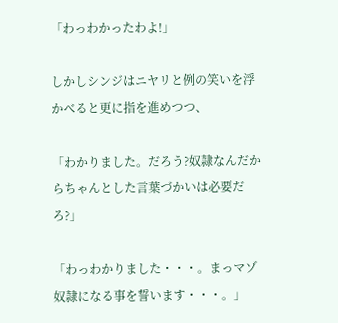「わっわかったわよ!」

しかしシンジはニヤリと例の笑いを浮かべると更に指を進めつつ、

「わかりました。だろう?奴隷なんだからちゃんとした言葉づかいは必要だろ?」

「わっわかりました・・・。まっマゾ奴隷になる事を誓います・・・。」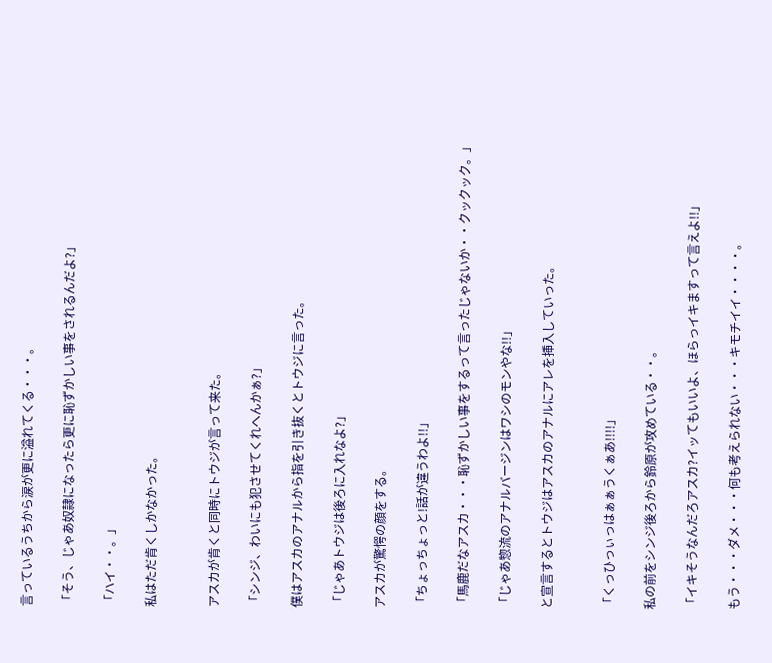言っているうちから涙が更に溢れてくる・・・。

「そう、じゃあ奴隷になったら更に恥ずかしい事をされるんだよ?」

「ハイ・・。」

私はただ肯くしかなかった。


アスカが肯くと同時にトウジが言って来た。

「シンジ、わいにも犯させてくれへんかぁ?」

僕はアスカのアナルから指を引き抜くとトウジに言った。

「じゃあトウジは後ろに入れなよ?」

アスカが驚愕の顔をする。

「ちょっちょっと!話が違うわよ!!」

「馬鹿だなアスカ・・・恥ずかしい事をするって言ったじゃないか・・クックック。」

「じゃあ惣流のアナルバージンはワシのモンやな!!」

と宣言するとトウジはアスカのアナルにアレを挿入していった。


「くっひっぃっはぁぁうくぁあ!!!!」

私の前をシンジ後ろから鈴原が攻めている・・。

「イキそうなんだろアスカ?イッてもいいよ、ほらっイキますって言えよ!!」

もう・・・ダメ・・・何も考えられない・・・キモチイイ・・・・。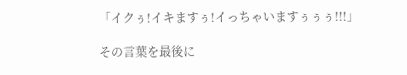「イクぅ!イキますぅ!イっちゃいますぅぅぅ!!!」

その言葉を最後に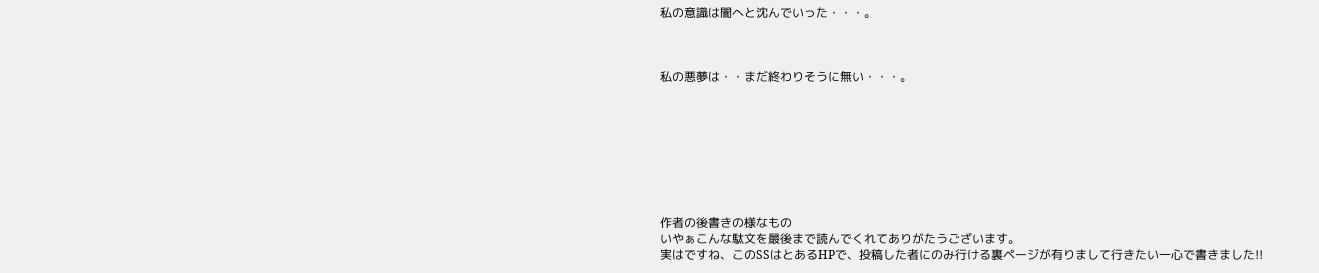私の意識は闇へと沈んでいった・・・。



私の悪夢は・・まだ終わりそうに無い・・・。








作者の後書きの様なもの
いやぁこんな駄文を最後まで読んでくれてありがたうございます。
実はですね、このSSはとあるHPで、投稿した者にのみ行ける裏ページが有りまして行きたい一心で書きました!!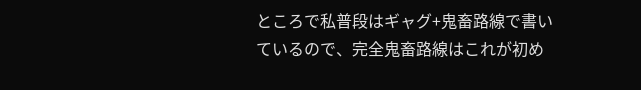ところで私普段はギャグ+鬼畜路線で書いているので、完全鬼畜路線はこれが初め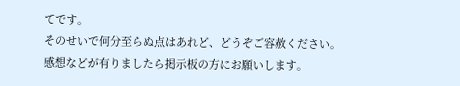てです。
そのせいで何分至らぬ点はあれど、どうぞご容赦ください。
感想などが有りましたら掲示板の方にお願いします。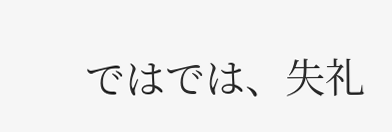ではでは、失礼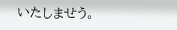いたしませう。